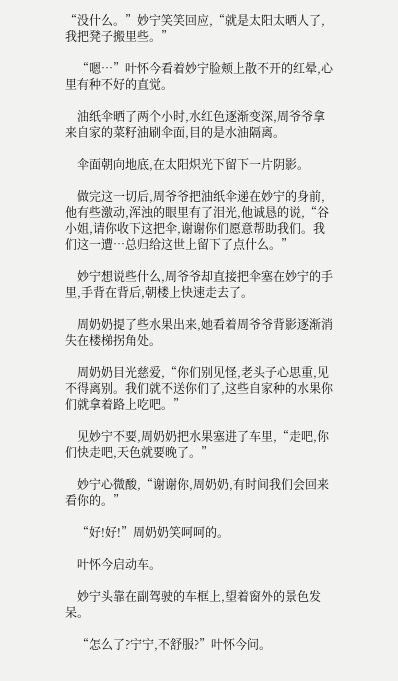“没什么。”妙宁笑笑回应,“就是太阳太晒人了,我把凳子搬里些。”

    “嗯…”叶怀今看着妙宁脸颊上散不开的红晕,心里有种不好的直觉。

    油纸伞晒了两个小时,水红色逐渐变深,周爷爷拿来自家的菜籽油刷伞面,目的是水油隔离。

    伞面朝向地底,在太阳炽光下留下一片阴影。

    做完这一切后,周爷爷把油纸伞递在妙宁的身前,他有些激动,浑浊的眼里有了泪光,他诚恳的说,“谷小姐,请你收下这把伞,谢谢你们愿意帮助我们。我们这一遭…总归给这世上留下了点什么。”

    妙宁想说些什么,周爷爷却直接把伞塞在妙宁的手里,手背在背后,朝楼上快速走去了。

    周奶奶提了些水果出来,她看着周爷爷背影逐渐消失在楼梯拐角处。

    周奶奶目光慈爱,“你们别见怪,老头子心思重,见不得离别。我们就不送你们了,这些自家种的水果你们就拿着路上吃吧。”

    见妙宁不要,周奶奶把水果塞进了车里,“走吧,你们快走吧,天色就要晚了。”

    妙宁心微酸,“谢谢你,周奶奶,有时间我们会回来看你的。”

    “好!好!”周奶奶笑呵呵的。

    叶怀今启动车。

    妙宁头靠在副驾驶的车框上,望着窗外的景色发呆。

    “怎么了?宁宁,不舒服?”叶怀今问。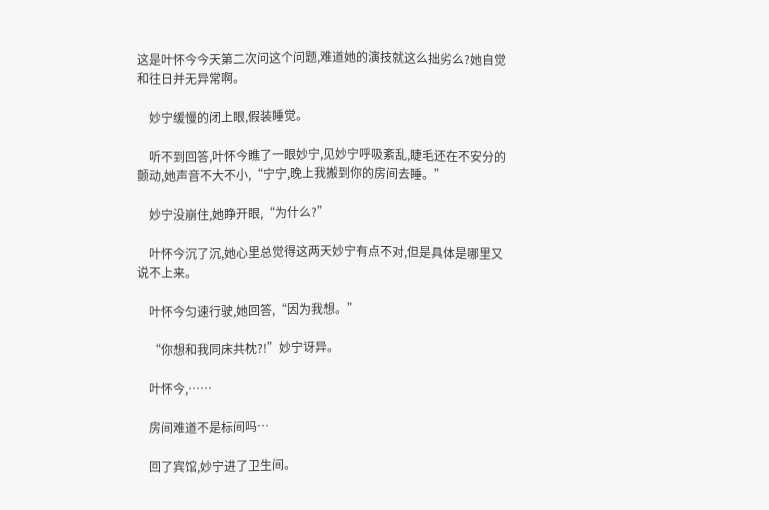这是叶怀今今天第二次问这个问题,难道她的演技就这么拙劣么?她自觉和往日并无异常啊。

    妙宁缓慢的闭上眼,假装睡觉。

    听不到回答,叶怀今瞧了一眼妙宁,见妙宁呼吸紊乱,睫毛还在不安分的颤动,她声音不大不小,“宁宁,晚上我搬到你的房间去睡。”

    妙宁没崩住,她睁开眼,“为什么?”

    叶怀今沉了沉,她心里总觉得这两天妙宁有点不对,但是具体是哪里又说不上来。

    叶怀今匀速行驶,她回答,“因为我想。”

    “你想和我同床共枕?!”妙宁讶异。

    叶怀今,……

    房间难道不是标间吗…

    回了宾馆,妙宁进了卫生间。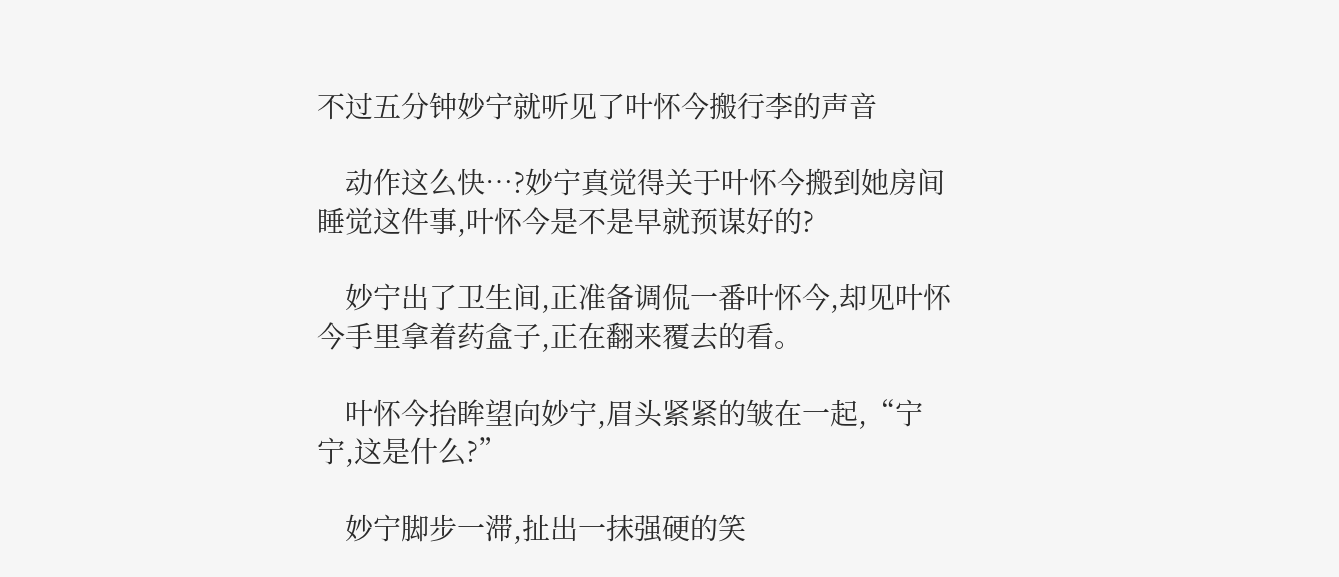不过五分钟妙宁就听见了叶怀今搬行李的声音

    动作这么快…?妙宁真觉得关于叶怀今搬到她房间睡觉这件事,叶怀今是不是早就预谋好的?

    妙宁出了卫生间,正准备调侃一番叶怀今,却见叶怀今手里拿着药盒子,正在翻来覆去的看。

    叶怀今抬眸望向妙宁,眉头紧紧的皱在一起,“宁宁,这是什么?”

    妙宁脚步一滞,扯出一抹强硬的笑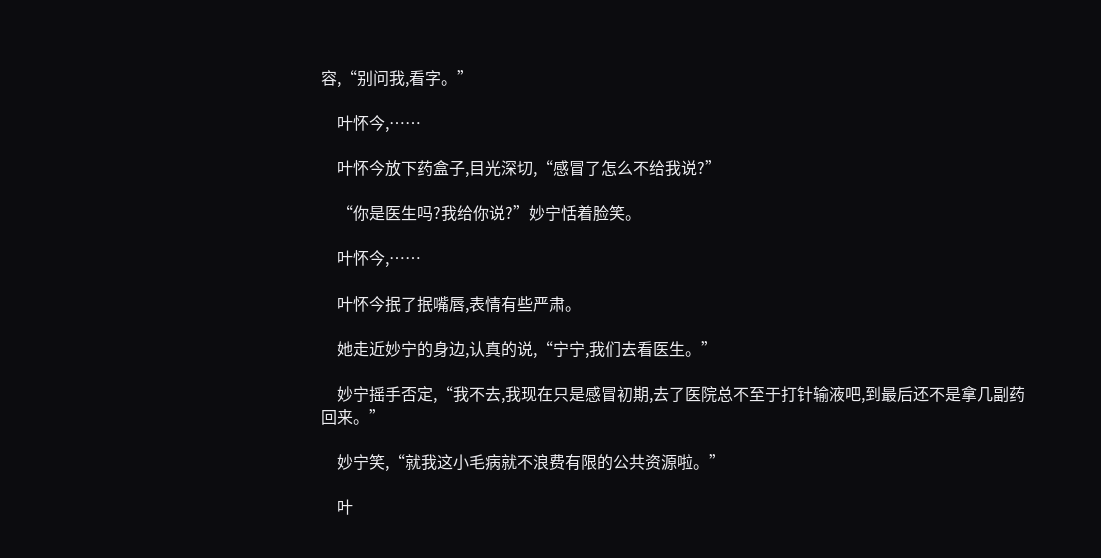容,“别问我,看字。”

    叶怀今,……

    叶怀今放下药盒子,目光深切,“感冒了怎么不给我说?”

    “你是医生吗?我给你说?”妙宁恬着脸笑。

    叶怀今,……

    叶怀今抿了抿嘴唇,表情有些严肃。

    她走近妙宁的身边,认真的说,“宁宁,我们去看医生。”

    妙宁摇手否定,“我不去,我现在只是感冒初期,去了医院总不至于打针输液吧,到最后还不是拿几副药回来。”

    妙宁笑,“就我这小毛病就不浪费有限的公共资源啦。”

    叶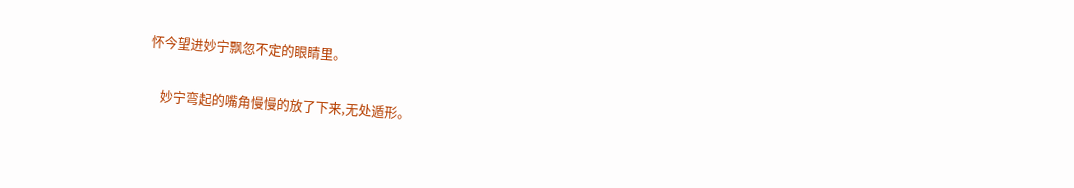怀今望进妙宁飘忽不定的眼睛里。

    妙宁弯起的嘴角慢慢的放了下来,无处遁形。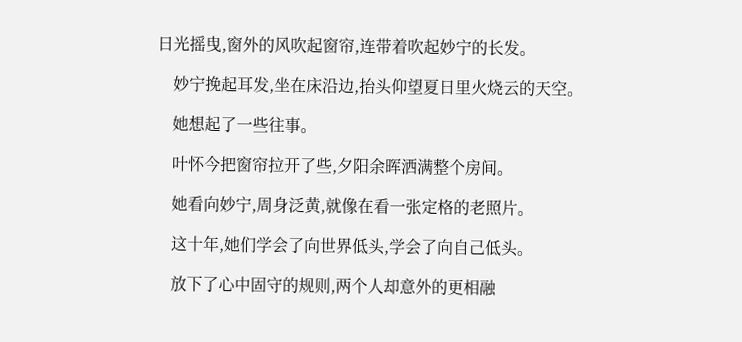日光摇曳,窗外的风吹起窗帘,连带着吹起妙宁的长发。

    妙宁挽起耳发,坐在床沿边,抬头仰望夏日里火烧云的天空。

    她想起了一些往事。

    叶怀今把窗帘拉开了些,夕阳余晖洒满整个房间。

    她看向妙宁,周身泛黄,就像在看一张定格的老照片。

    这十年,她们学会了向世界低头,学会了向自己低头。

    放下了心中固守的规则,两个人却意外的更相融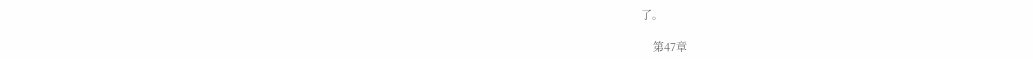了。

    第47章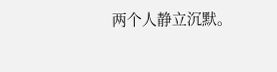两个人静立沉默。